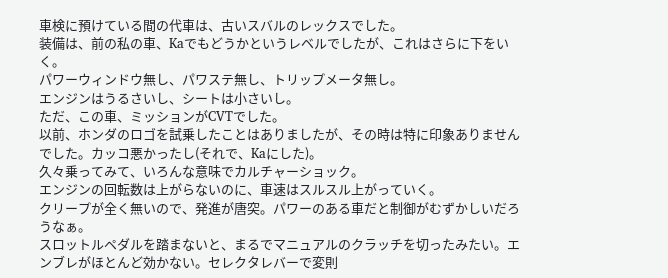車検に預けている間の代車は、古いスバルのレックスでした。
装備は、前の私の車、Kaでもどうかというレベルでしたが、これはさらに下をいく。
パワーウィンドウ無し、パワステ無し、トリップメータ無し。
エンジンはうるさいし、シートは小さいし。
ただ、この車、ミッションがCVTでした。
以前、ホンダのロゴを試乗したことはありましたが、その時は特に印象ありませんでした。カッコ悪かったし(それで、Kaにした)。
久々乗ってみて、いろんな意味でカルチャーショック。
エンジンの回転数は上がらないのに、車速はスルスル上がっていく。
クリープが全く無いので、発進が唐突。パワーのある車だと制御がむずかしいだろうなぁ。
スロットルペダルを踏まないと、まるでマニュアルのクラッチを切ったみたい。エンブレがほとんど効かない。セレクタレバーで変則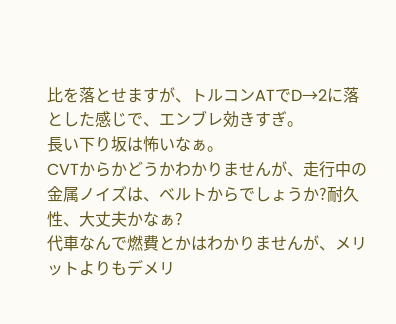比を落とせますが、トルコンATでD→2に落とした感じで、エンブレ効きすぎ。
長い下り坂は怖いなぁ。
CVTからかどうかわかりませんが、走行中の金属ノイズは、ベルトからでしょうか?耐久性、大丈夫かなぁ?
代車なんで燃費とかはわかりませんが、メリットよりもデメリ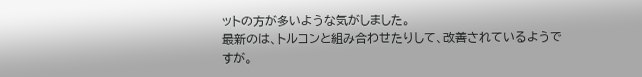ットの方が多いような気がしました。
最新のは、トルコンと組み合わせたりして、改善されているようですが。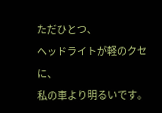ただひとつ、
ヘッドライトが軽のクセに、
私の車より明るいです。